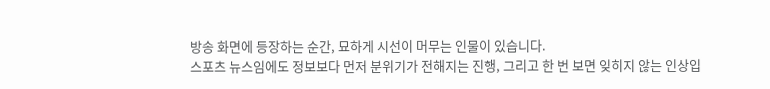방송 화면에 등장하는 순간, 묘하게 시선이 머무는 인물이 있습니다.
스포츠 뉴스임에도 정보보다 먼저 분위기가 전해지는 진행, 그리고 한 번 보면 잊히지 않는 인상입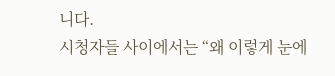니다.
시청자들 사이에서는 “왜 이렇게 눈에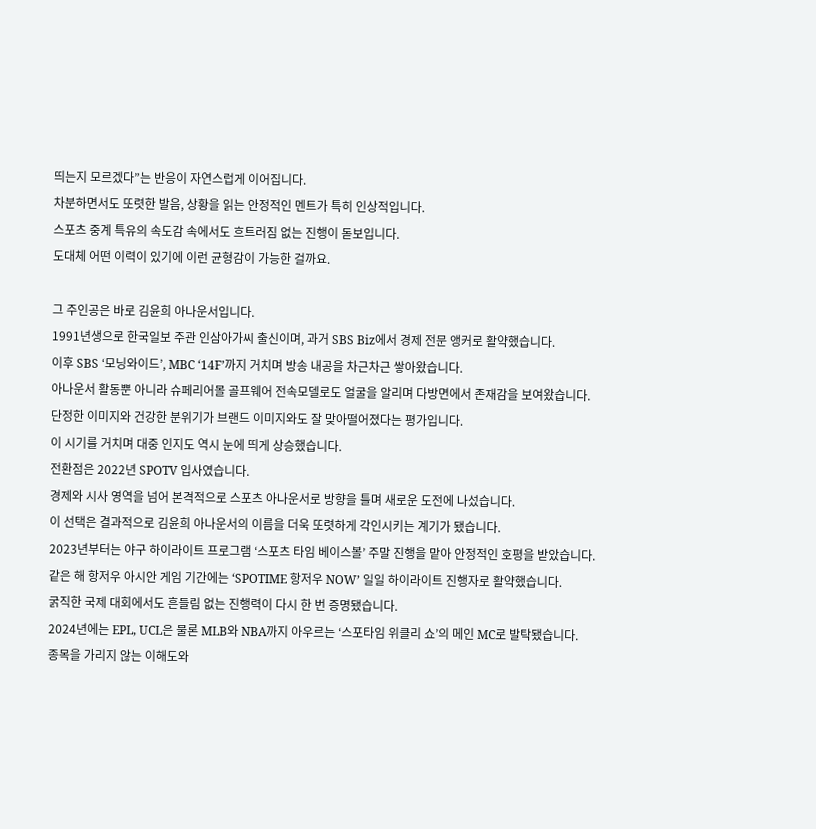띄는지 모르겠다”는 반응이 자연스럽게 이어집니다.
차분하면서도 또렷한 발음, 상황을 읽는 안정적인 멘트가 특히 인상적입니다.
스포츠 중계 특유의 속도감 속에서도 흐트러짐 없는 진행이 돋보입니다.
도대체 어떤 이력이 있기에 이런 균형감이 가능한 걸까요.

그 주인공은 바로 김윤희 아나운서입니다.
1991년생으로 한국일보 주관 인삼아가씨 출신이며, 과거 SBS Biz에서 경제 전문 앵커로 활약했습니다.
이후 SBS ‘모닝와이드’, MBC ‘14F’까지 거치며 방송 내공을 차근차근 쌓아왔습니다.
아나운서 활동뿐 아니라 슈페리어몰 골프웨어 전속모델로도 얼굴을 알리며 다방면에서 존재감을 보여왔습니다.
단정한 이미지와 건강한 분위기가 브랜드 이미지와도 잘 맞아떨어졌다는 평가입니다.
이 시기를 거치며 대중 인지도 역시 눈에 띄게 상승했습니다.
전환점은 2022년 SPOTV 입사였습니다.
경제와 시사 영역을 넘어 본격적으로 스포츠 아나운서로 방향을 틀며 새로운 도전에 나섰습니다.
이 선택은 결과적으로 김윤희 아나운서의 이름을 더욱 또렷하게 각인시키는 계기가 됐습니다.
2023년부터는 야구 하이라이트 프로그램 ‘스포츠 타임 베이스볼’ 주말 진행을 맡아 안정적인 호평을 받았습니다.
같은 해 항저우 아시안 게임 기간에는 ‘SPOTIME 항저우 NOW’ 일일 하이라이트 진행자로 활약했습니다.
굵직한 국제 대회에서도 흔들림 없는 진행력이 다시 한 번 증명됐습니다.
2024년에는 EPL, UCL은 물론 MLB와 NBA까지 아우르는 ‘스포타임 위클리 쇼’의 메인 MC로 발탁됐습니다.
종목을 가리지 않는 이해도와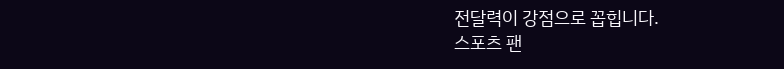전달력이 강점으로 꼽힙니다.
스포츠 팬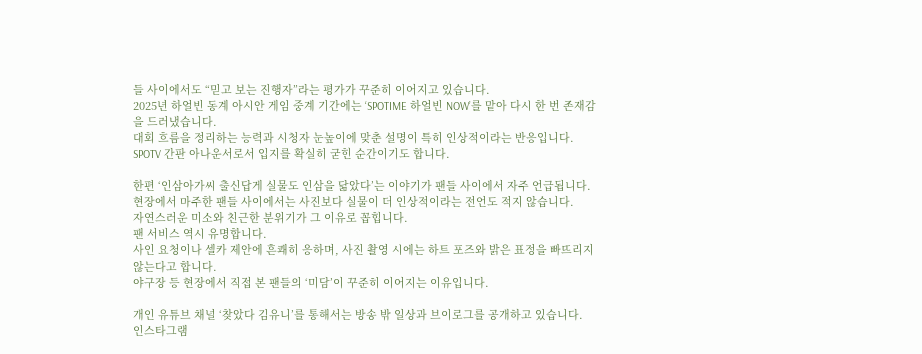들 사이에서도 “믿고 보는 진행자”라는 평가가 꾸준히 이어지고 있습니다.
2025년 하얼빈 동계 아시안 게임 중계 기간에는 ‘SPOTIME 하얼빈 NOW’를 맡아 다시 한 번 존재감을 드러냈습니다.
대회 흐름을 정리하는 능력과 시청자 눈높이에 맞춘 설명이 특히 인상적이라는 반응입니다.
SPOTV 간판 아나운서로서 입지를 확실히 굳힌 순간이기도 합니다.

한편 ‘인삼아가씨 출신답게 실물도 인삼을 닮았다’는 이야기가 팬들 사이에서 자주 언급됩니다.
현장에서 마주한 팬들 사이에서는 사진보다 실물이 더 인상적이라는 전언도 적지 않습니다.
자연스러운 미소와 친근한 분위기가 그 이유로 꼽힙니다.
팬 서비스 역시 유명합니다.
사인 요청이나 셀카 제안에 흔쾌히 응하며, 사진 촬영 시에는 하트 포즈와 밝은 표정을 빠뜨리지 않는다고 합니다.
야구장 등 현장에서 직접 본 팬들의 ‘미담’이 꾸준히 이어지는 이유입니다.

개인 유튜브 채널 ‘찾았다 김유니’를 통해서는 방송 밖 일상과 브이로그를 공개하고 있습니다.
인스타그램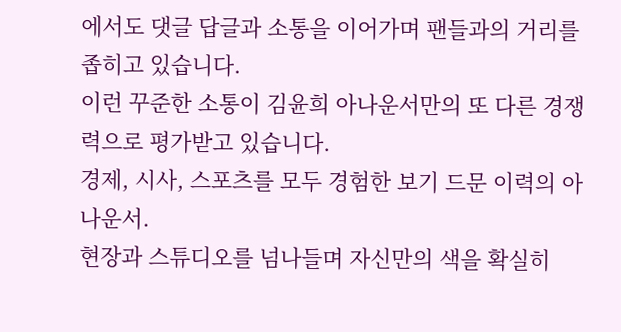에서도 댓글 답글과 소통을 이어가며 팬들과의 거리를 좁히고 있습니다.
이런 꾸준한 소통이 김윤희 아나운서만의 또 다른 경쟁력으로 평가받고 있습니다.
경제, 시사, 스포츠를 모두 경험한 보기 드문 이력의 아나운서.
현장과 스튜디오를 넘나들며 자신만의 색을 확실히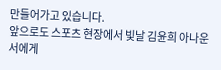만들어가고 있습니다.
앞으로도 스포츠 현장에서 빛날 김윤희 아나운서에게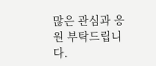많은 관심과 응원 부탁드립니다.